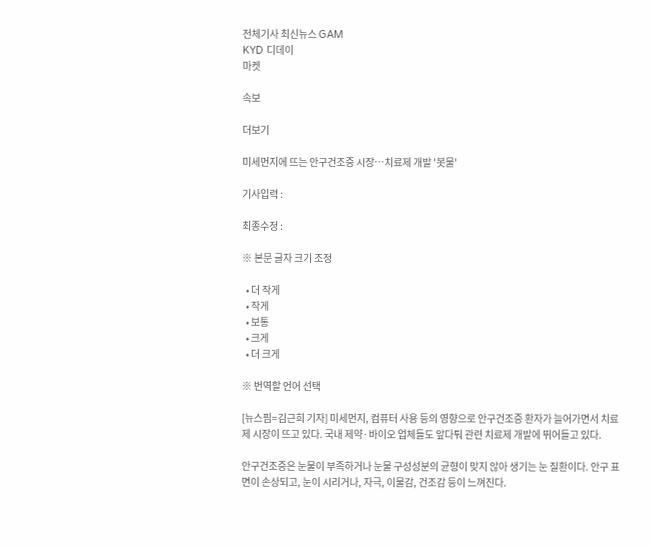전체기사 최신뉴스 GAM
KYD 디데이
마켓

속보

더보기

미세먼지에 뜨는 안구건조증 시장…치료제 개발 '봇물'

기사입력 :

최종수정 :

※ 본문 글자 크기 조정

  • 더 작게
  • 작게
  • 보통
  • 크게
  • 더 크게

※ 번역할 언어 선택

[뉴스핌=김근희 기자] 미세먼지, 컴퓨터 사용 등의 영향으로 안구건조증 환자가 늘어가면서 치료제 시장이 뜨고 있다. 국내 제약·바이오 업체들도 앞다퉈 관련 치료제 개발에 뛰어들고 있다.

안구건조증은 눈물이 부족하거나 눈물 구성성분의 균형이 맞지 않아 생기는 눈 질환이다. 안구 표면이 손상되고, 눈이 시리거나, 자극, 이물감, 건조감 등이 느껴진다.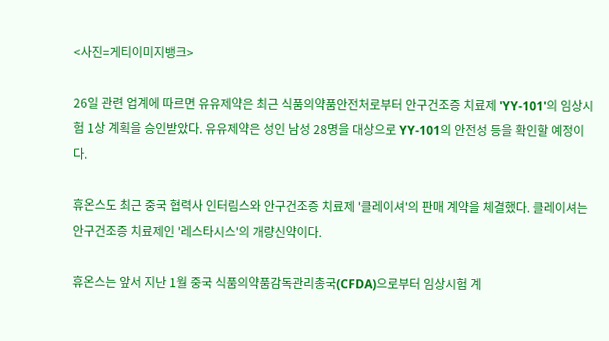<사진=게티이미지뱅크>

26일 관련 업계에 따르면 유유제약은 최근 식품의약품안전처로부터 안구건조증 치료제 'YY-101'의 임상시험 1상 계획을 승인받았다. 유유제약은 성인 남성 28명을 대상으로 YY-101의 안전성 등을 확인할 예정이다.

휴온스도 최근 중국 협력사 인터림스와 안구건조증 치료제 '클레이셔'의 판매 계약을 체결했다. 클레이셔는 안구건조증 치료제인 '레스타시스'의 개량신약이다.

휴온스는 앞서 지난 1월 중국 식품의약품감독관리총국(CFDA)으로부터 임상시험 계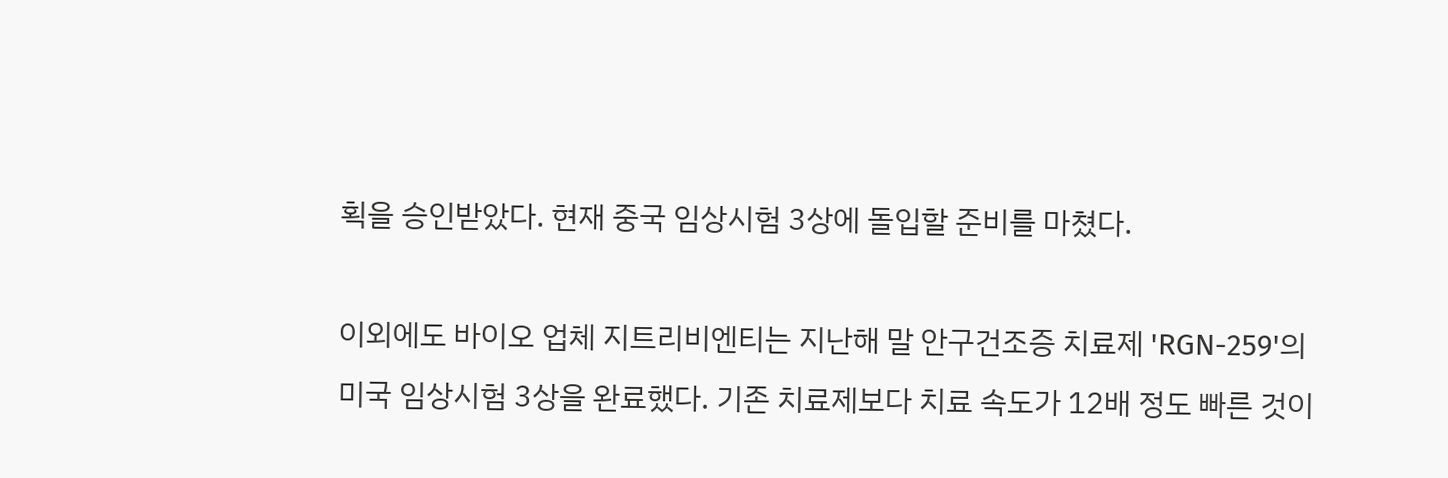획을 승인받았다. 현재 중국 임상시험 3상에 돌입할 준비를 마쳤다.

이외에도 바이오 업체 지트리비엔티는 지난해 말 안구건조증 치료제 'RGN-259'의 미국 임상시험 3상을 완료했다. 기존 치료제보다 치료 속도가 12배 정도 빠른 것이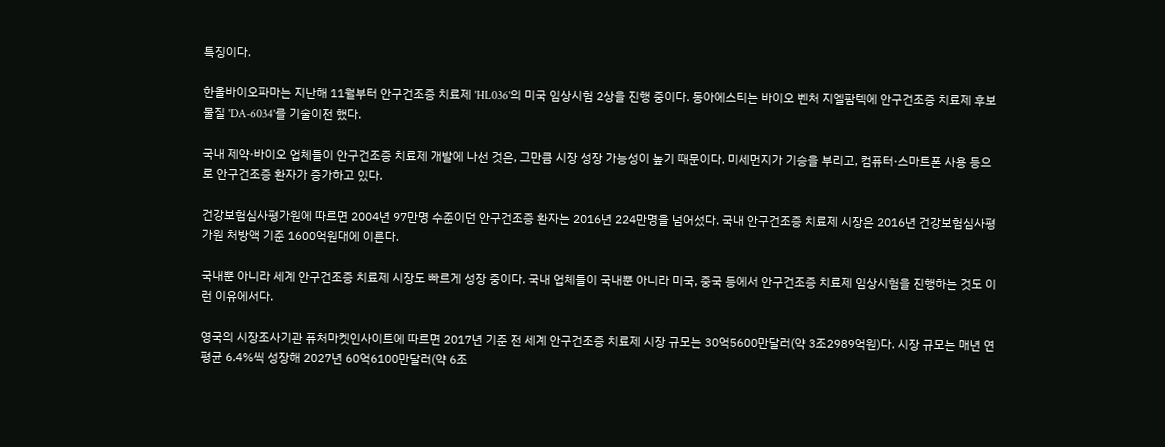특징이다.

한올바이오파마는 지난해 11월부터 안구건조증 치료제 'HL036'의 미국 임상시험 2상을 진행 중이다. 동아에스티는 바이오 벤처 지엘팜텍에 안구건조증 치료제 후보물질 'DA-6034'를 기술이전 했다.

국내 제약·바이오 업체들이 안구건조증 치료제 개발에 나선 것은, 그만큼 시장 성장 가능성이 높기 때문이다. 미세먼지가 기승을 부리고, 컴퓨터·스마트폰 사용 등으로 안구건조증 환자가 증가하고 있다.

건강보험심사평가원에 따르면 2004년 97만명 수준이던 안구건조증 환자는 2016년 224만명을 넘어섰다. 국내 안구건조증 치료제 시장은 2016년 건강보험심사평가원 처방액 기준 1600억원대에 이른다.

국내뿐 아니라 세계 안구건조증 치료제 시장도 빠르게 성장 중이다. 국내 업체들이 국내뿐 아니라 미국, 중국 등에서 안구건조증 치료제 임상시험을 진행하는 것도 이런 이유에서다.

영국의 시장조사기관 퓨처마켓인사이트에 따르면 2017년 기준 전 세계 안구건조증 치료제 시장 규모는 30억5600만달러(약 3조2989억원)다. 시장 규모는 매년 연평균 6.4%씩 성장해 2027년 60억6100만달러(약 6조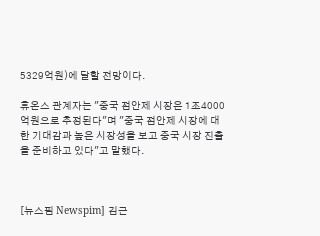5329억원)에 달할 전망이다.

휴온스 관계자는 "중국 점안제 시장은 1조4000억원으로 추정된다"며 "중국 점안제 시장에 대한 기대감과 높은 시장성을 보고 중국 시장 진출을 준비하고 있다"고 말했다.



[뉴스핌 Newspim] 김근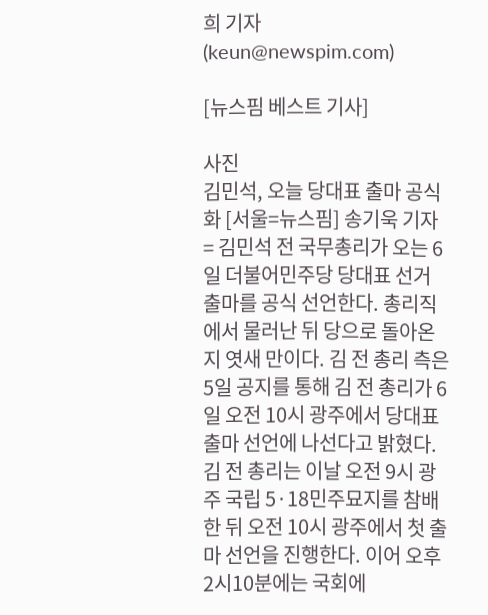희 기자 (keun@newspim.com)

[뉴스핌 베스트 기사]

사진
김민석, 오늘 당대표 출마 공식화 [서울=뉴스핌] 송기욱 기자 = 김민석 전 국무총리가 오는 6일 더불어민주당 당대표 선거 출마를 공식 선언한다. 총리직에서 물러난 뒤 당으로 돌아온 지 엿새 만이다. 김 전 총리 측은 5일 공지를 통해 김 전 총리가 6일 오전 10시 광주에서 당대표 출마 선언에 나선다고 밝혔다. 김 전 총리는 이날 오전 9시 광주 국립 5·18민주묘지를 참배한 뒤 오전 10시 광주에서 첫 출마 선언을 진행한다. 이어 오후 2시10분에는 국회에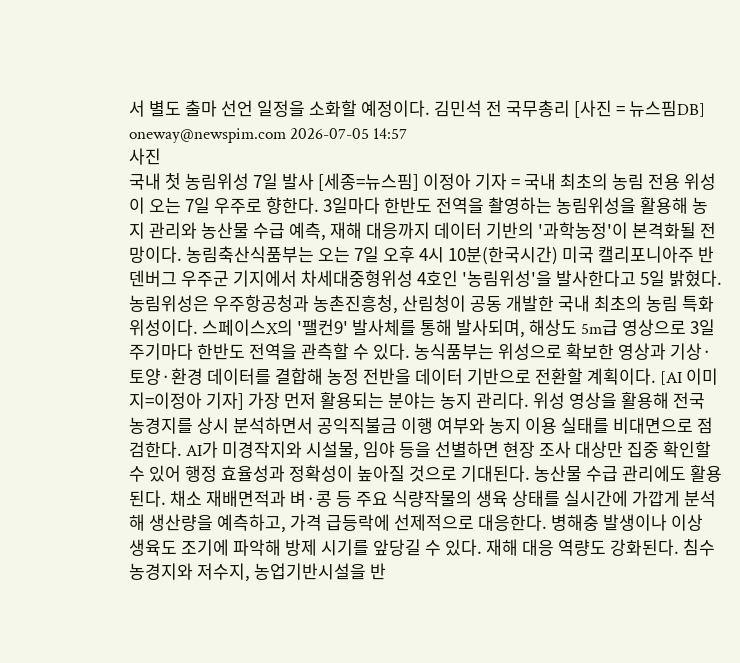서 별도 출마 선언 일정을 소화할 예정이다. 김민석 전 국무총리 [사진 = 뉴스핌DB] oneway@newspim.com 2026-07-05 14:57
사진
국내 첫 농림위성 7일 발사 [세종=뉴스핌] 이정아 기자 = 국내 최초의 농림 전용 위성이 오는 7일 우주로 향한다. 3일마다 한반도 전역을 촬영하는 농림위성을 활용해 농지 관리와 농산물 수급 예측, 재해 대응까지 데이터 기반의 '과학농정'이 본격화될 전망이다. 농림축산식품부는 오는 7일 오후 4시 10분(한국시간) 미국 캘리포니아주 반덴버그 우주군 기지에서 차세대중형위성 4호인 '농림위성'을 발사한다고 5일 밝혔다. 농림위성은 우주항공청과 농촌진흥청, 산림청이 공동 개발한 국내 최초의 농림 특화 위성이다. 스페이스X의 '팰컨9' 발사체를 통해 발사되며, 해상도 5m급 영상으로 3일 주기마다 한반도 전역을 관측할 수 있다. 농식품부는 위성으로 확보한 영상과 기상·토양·환경 데이터를 결합해 농정 전반을 데이터 기반으로 전환할 계획이다. [AI 이미지=이정아 기자] 가장 먼저 활용되는 분야는 농지 관리다. 위성 영상을 활용해 전국 농경지를 상시 분석하면서 공익직불금 이행 여부와 농지 이용 실태를 비대면으로 점검한다. AI가 미경작지와 시설물, 임야 등을 선별하면 현장 조사 대상만 집중 확인할 수 있어 행정 효율성과 정확성이 높아질 것으로 기대된다. 농산물 수급 관리에도 활용된다. 채소 재배면적과 벼·콩 등 주요 식량작물의 생육 상태를 실시간에 가깝게 분석해 생산량을 예측하고, 가격 급등락에 선제적으로 대응한다. 병해충 발생이나 이상 생육도 조기에 파악해 방제 시기를 앞당길 수 있다. 재해 대응 역량도 강화된다. 침수 농경지와 저수지, 농업기반시설을 반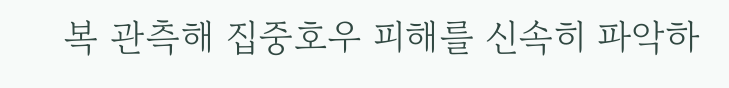복 관측해 집중호우 피해를 신속히 파악하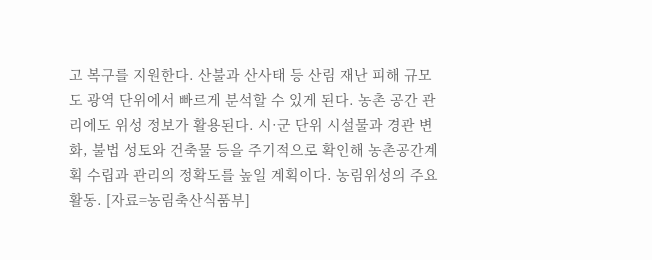고 복구를 지원한다. 산불과 산사태 등 산림 재난 피해 규모도 광역 단위에서 빠르게 분석할 수 있게 된다. 농촌 공간 관리에도 위성 정보가 활용된다. 시·군 단위 시설물과 경관 변화, 불법 성토와 건축물 등을 주기적으로 확인해 농촌공간계획 수립과 관리의 정확도를 높일 계획이다. 농림위성의 주요 활동. [자료=농림축산식품부]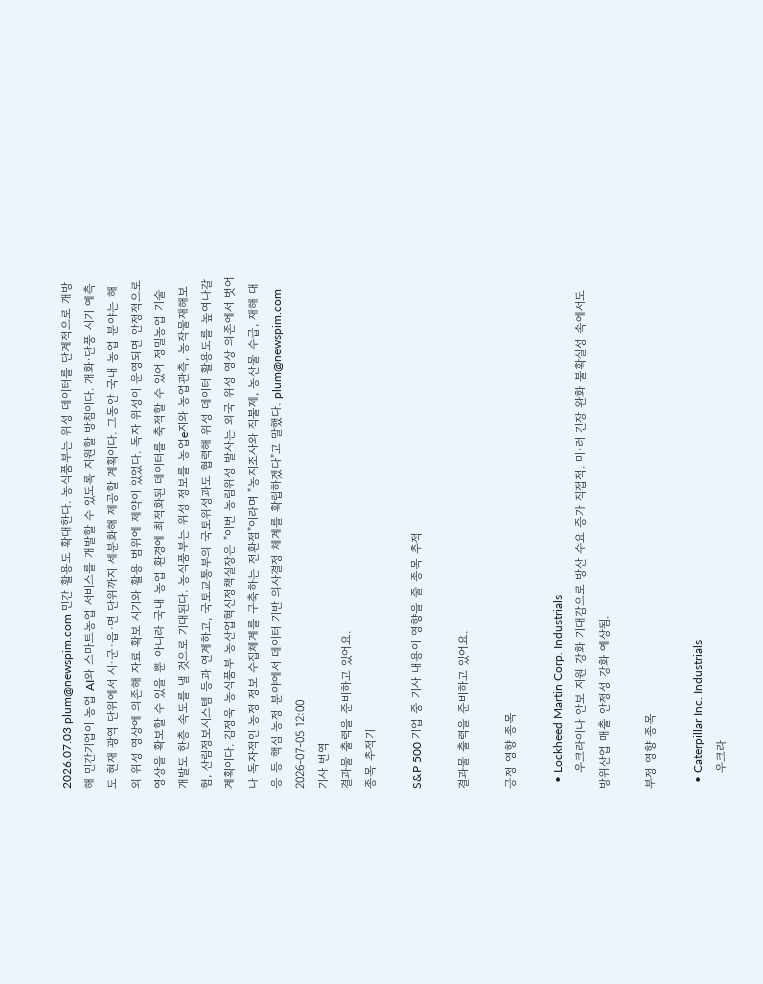2026.07.03 plum@newspim.com 민간 활용도 확대한다. 농식품부는 위성 데이터를 단계적으로 개방해 민간기업이 농업 AI와 스마트농업 서비스를 개발할 수 있도록 지원할 방침이다. 개화·단풍 시기 예측도 현재 광역 단위에서 시·군·읍·면 단위까지 세분화해 제공할 계획이다. 그동안 국내 농업 분야는 해외 위성 영상에 의존해 자료 확보 시기와 활용 범위에 제약이 있었다. 독자 위성이 운영되면 안정적으로 영상을 확보할 수 있을 뿐 아니라 국내 농업 환경에 최적화된 데이터를 축적할 수 있어 정밀농업 기술 개발도 한층 속도를 낼 것으로 기대된다. 농식품부는 위성 정보를 농업e지와 농업관측, 농작물재해보험, 산림정보시스템 등과 연계하고, 국토교통부의 국토위성과도 협력해 위성 데이터 활용도를 높여나갈 계획이다. 김정욱 농식품부 농산업혁신정책실장은 "이번 농림위성 발사는 외국 위성 영상 의존에서 벗어나 독자적인 농정 정보 수집체계를 구축하는 전환점"이라며 "농지조사와 직불제, 농산물 수급, 재해 대응 등 핵심 농정 분야에서 데이터 기반 의사결정 체계를 확립하겠다"고 말했다. plum@newspim.com 2026-07-05 12:00
기사 번역
결과물 출력을 준비하고 있어요.
종목 추적기

S&P 500 기업 중 기사 내용이 영향을 줄 종목 추적

결과물 출력을 준비하고 있어요.

긍정 영향 종목

  • Lockheed Martin Corp. Industrials
    우크라이나 안보 지원 강화 기대감으로 방산 수요 증가 직접적. 미·러 긴장 완화 불확실성 속에서도 방위산업 매출 안정성 강화 예상됨.

부정 영향 종목

  • Caterpillar Inc. Industrials
    우크라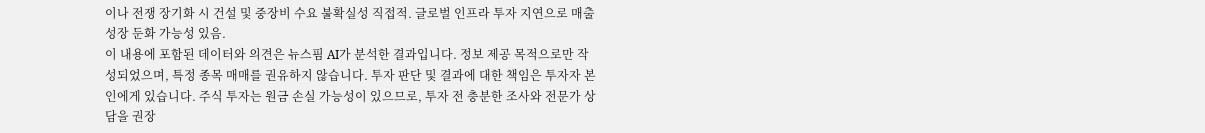이나 전쟁 장기화 시 건설 및 중장비 수요 불확실성 직접적. 글로벌 인프라 투자 지연으로 매출 성장 둔화 가능성 있음.
이 내용에 포함된 데이터와 의견은 뉴스핌 AI가 분석한 결과입니다. 정보 제공 목적으로만 작성되었으며, 특정 종목 매매를 권유하지 않습니다. 투자 판단 및 결과에 대한 책임은 투자자 본인에게 있습니다. 주식 투자는 원금 손실 가능성이 있으므로, 투자 전 충분한 조사와 전문가 상담을 권장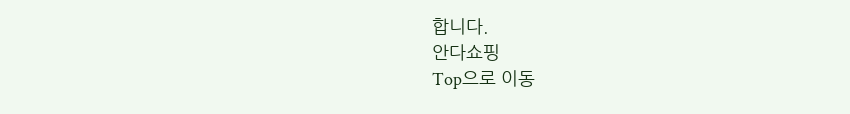합니다.
안다쇼핑
Top으로 이동